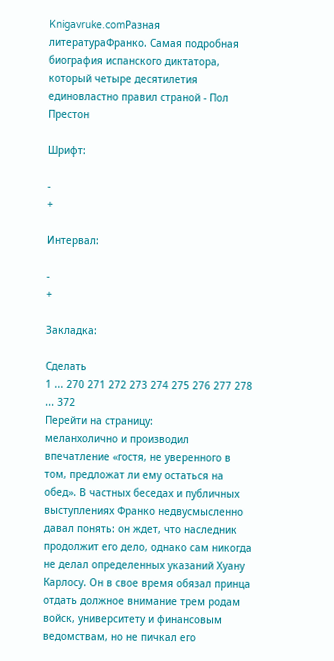Knigavruke.comРазная литератураФранко. Самая подробная биография испанского диктатора, который четыре десятилетия единовластно правил страной - Пол Престон

Шрифт:

-
+

Интервал:

-
+

Закладка:

Сделать
1 ... 270 271 272 273 274 275 276 277 278 ... 372
Перейти на страницу:
меланхолично и производил впечатление «гостя, не уверенного в том, предложат ли ему остаться на обед». В частных беседах и публичных выступлениях Франко недвусмысленно давал понять: он ждет, что наследник продолжит его дело, однако сам никогда не делал определенных указаний Хуану Карлосу. Он в свое время обязал принца отдать должное внимание трем родам войск, университету и финансовым ведомствам, но не пичкал его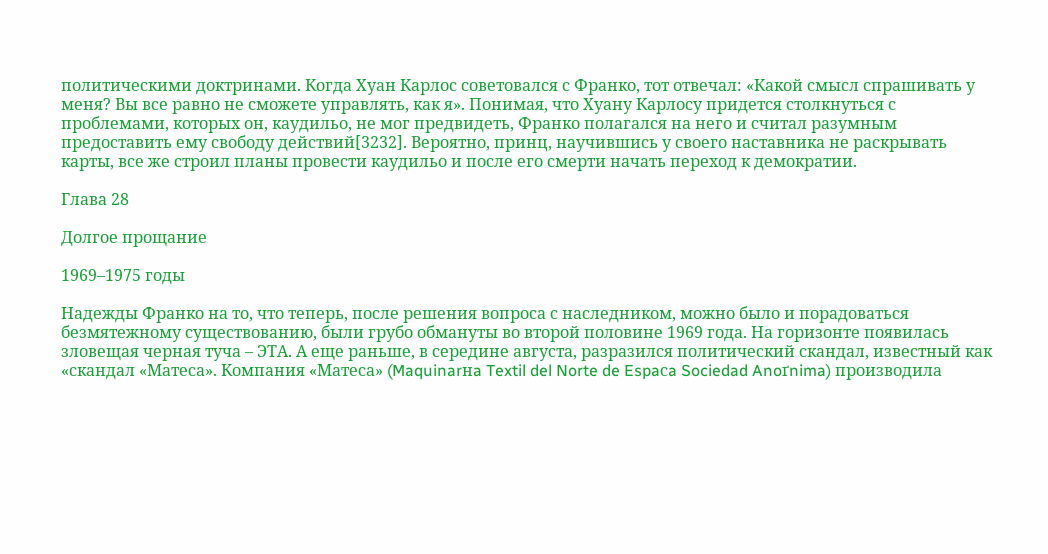политическими доктринами. Когда Хуан Карлос советовался с Франко, тот отвечал: «Какой смысл спрашивать у меня? Вы все равно не сможете управлять, как я». Понимая, что Хуану Карлосу придется столкнуться с проблемами, которых он, каудильо, не мог предвидеть, Франко полагался на него и считал разумным предоставить ему свободу действий[3232]. Вероятно, принц, научившись у своего наставника не раскрывать карты, все же строил планы провести каудильо и после его смерти начать переход к демократии.

Глава 28

Долгое прощание

1969–1975 годы

Надежды Франко на то, что теперь, после решения вопроса с наследником, можно было и порадоваться безмятежному существованию, были грубо обмануты во второй половине 1969 года. На горизонте появилась зловещая черная туча – ЭТА. А еще раньше, в середине августа, разразился политический скандал, известный как «скандал «Матеса». Компания «Матеса» (Maquinarнa Textil del Norte de Espaсa Sociedad Anoґnima) производила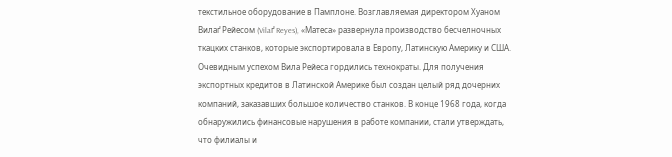текстильное оборудование в Памплоне. Возглавляемая директором Хуаном Вилаґ Рейесом (Vilaґ Reyes), «Матеса» развернула производство бесчелночных ткацких станков, которые экспортировала в Европу, Латинскую Америку и США. Очевидным успехом Вила Рейеса гордились технократы. Для получения экспортных кредитов в Латинской Америке был создан целый ряд дочерних компаний, заказавших большое количество станков. В конце 1968 года, когда обнаружились финансовые нарушения в работе компании, стали утверждать, что филиалы и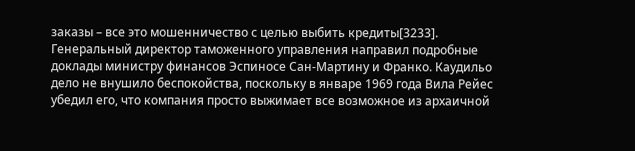заказы – все это мошенничество с целью выбить кредиты[3233]. Генеральный директор таможенного управления направил подробные доклады министру финансов Эспиносе Сан-Мартину и Франко. Каудильо дело не внушило беспокойства, поскольку в январе 1969 года Вила Рейес убедил его, что компания просто выжимает все возможное из архаичной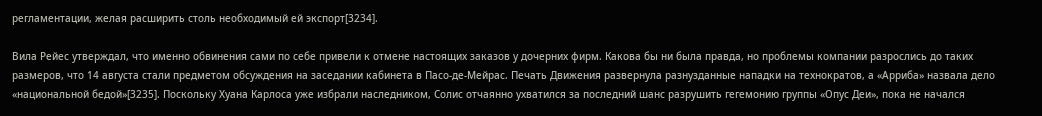регламентации, желая расширить столь необходимый ей экспорт[3234].

Вила Рейес утверждал, что именно обвинения сами по себе привели к отмене настоящих заказов у дочерних фирм. Какова бы ни была правда, но проблемы компании разрослись до таких размеров, что 14 августа стали предметом обсуждения на заседании кабинета в Пасо-де-Мейрас. Печать Движения развернула разнузданные нападки на технократов, а «Арриба» назвала дело «национальной бедой»[3235]. Поскольку Хуана Карлоса уже избрали наследником, Солис отчаянно ухватился за последний шанс разрушить гегемонию группы «Опус Деи», пока не начался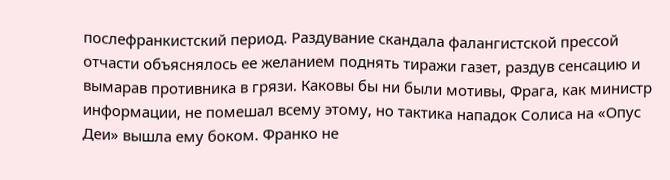послефранкистский период. Раздувание скандала фалангистской прессой отчасти объяснялось ее желанием поднять тиражи газет, раздув сенсацию и вымарав противника в грязи. Каковы бы ни были мотивы, Фрага, как министр информации, не помешал всему этому, но тактика нападок Солиса на «Опус Деи» вышла ему боком. Франко не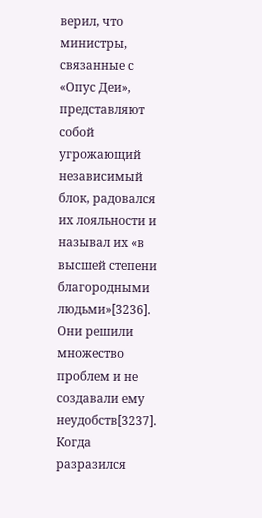верил, что министры, связанные с «Опус Деи», представляют собой угрожающий независимый блок, радовался их лояльности и называл их «в высшей степени благородными людьми»[3236]. Они решили множество проблем и не создавали ему неудобств[3237]. Когда разразился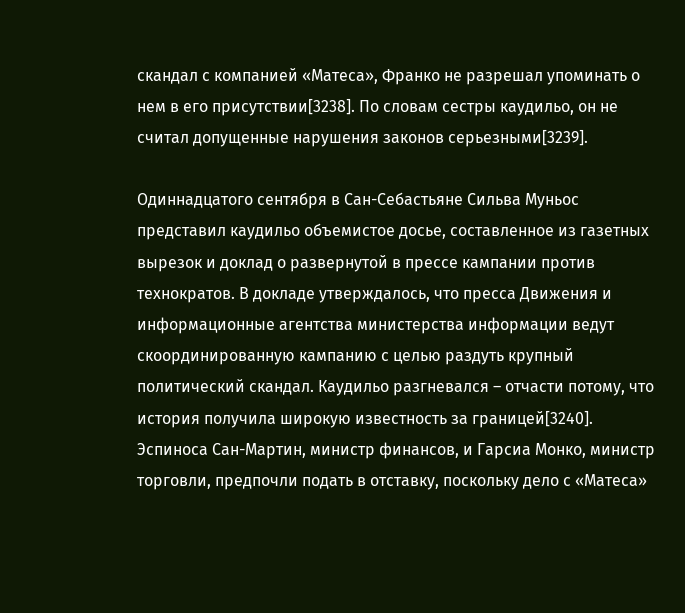скандал с компанией «Матеса», Франко не разрешал упоминать о нем в его присутствии[3238]. По словам сестры каудильо, он не считал допущенные нарушения законов серьезными[3239].

Одиннадцатого сентября в Сан-Себастьяне Сильва Муньос представил каудильо объемистое досье, составленное из газетных вырезок и доклад о развернутой в прессе кампании против технократов. В докладе утверждалось, что пресса Движения и информационные агентства министерства информации ведут скоординированную кампанию с целью раздуть крупный политический скандал. Каудильо разгневался – отчасти потому, что история получила широкую известность за границей[3240]. Эспиноса Сан-Мартин, министр финансов, и Гарсиа Монко, министр торговли, предпочли подать в отставку, поскольку дело с «Матеса»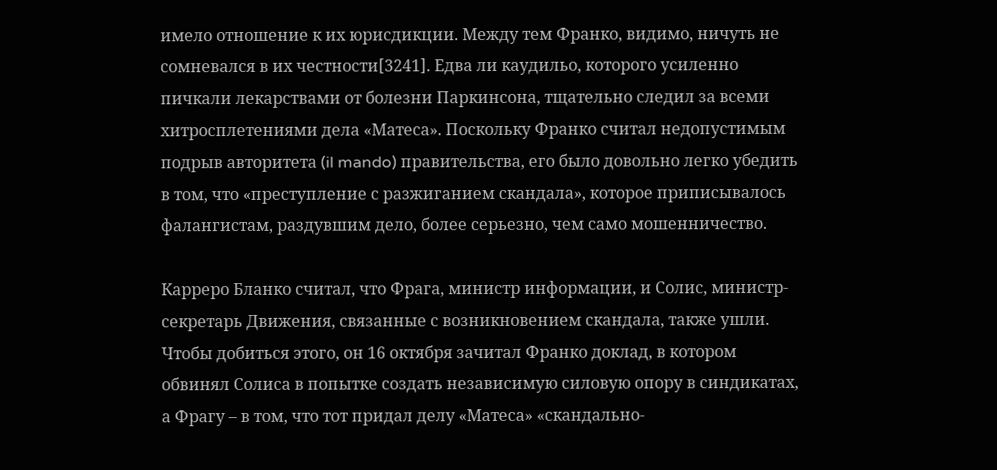имело отношение к их юрисдикции. Между тем Франко, видимо, ничуть не сомневался в их честности[3241]. Едва ли каудильо, которого усиленно пичкали лекарствами от болезни Паркинсона, тщательно следил за всеми хитросплетениями дела «Матеса». Поскольку Франко считал недопустимым подрыв авторитета (il mando) правительства, его было довольно легко убедить в том, что «преступление с разжиганием скандала», которое приписывалось фалангистам, раздувшим дело, более серьезно, чем само мошенничество.

Карреро Бланко считал, что Фрага, министр информации, и Солис, министр-секретарь Движения, связанные с возникновением скандала, также ушли. Чтобы добиться этого, он 16 октября зачитал Франко доклад, в котором обвинял Солиса в попытке создать независимую силовую опору в синдикатах, а Фрагу – в том, что тот придал делу «Матеса» «скандально-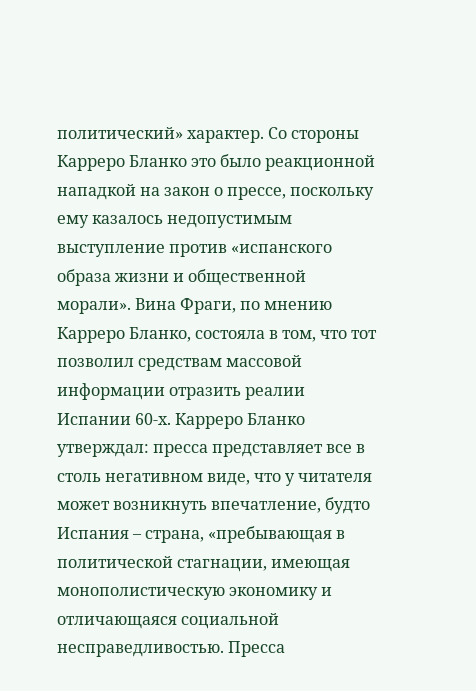политический» характер. Со стороны Карреро Бланко это было реакционной нападкой на закон о прессе, поскольку ему казалось недопустимым выступление против «испанского образа жизни и общественной морали». Вина Фраги, по мнению Карреро Бланко, состояла в том, что тот позволил средствам массовой информации отразить реалии Испании 60-х. Карреро Бланко утверждал: пресса представляет все в столь негативном виде, что у читателя может возникнуть впечатление, будто Испания – страна, «пребывающая в политической стагнации, имеющая монополистическую экономику и отличающаяся социальной несправедливостью. Пресса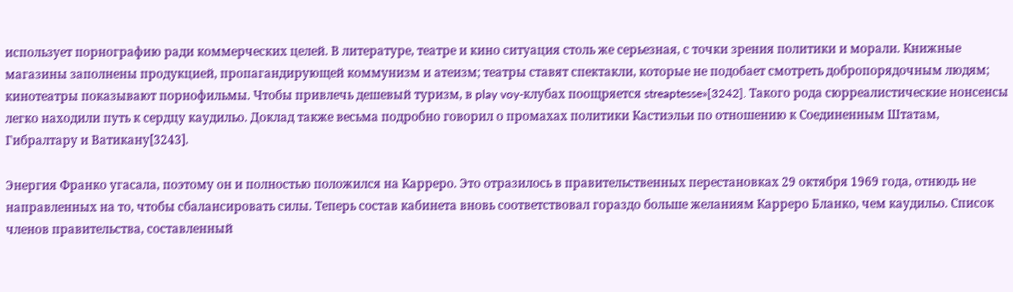использует порнографию ради коммерческих целей. В литературе, театре и кино ситуация столь же серьезная, с точки зрения политики и морали. Книжные магазины заполнены продукцией, пропагандирующей коммунизм и атеизм; театры ставят спектакли, которые не подобает смотреть добропорядочным людям; кинотеатры показывают порнофильмы. Чтобы привлечь дешевый туризм, в play voy-клубах поощряется streaptesse»[3242]. Такого рода сюрреалистические нонсенсы легко находили путь к сердцу каудильо. Доклад также весьма подробно говорил о промахах политики Кастиэльи по отношению к Соединенным Штатам, Гибралтару и Ватикану[3243].

Энергия Франко угасала, поэтому он и полностью положился на Карреро. Это отразилось в правительственных перестановках 29 октября 1969 года, отнюдь не направленных на то, чтобы сбалансировать силы. Теперь состав кабинета вновь соответствовал гораздо больше желаниям Карреро Бланко, чем каудильо. Список членов правительства, составленный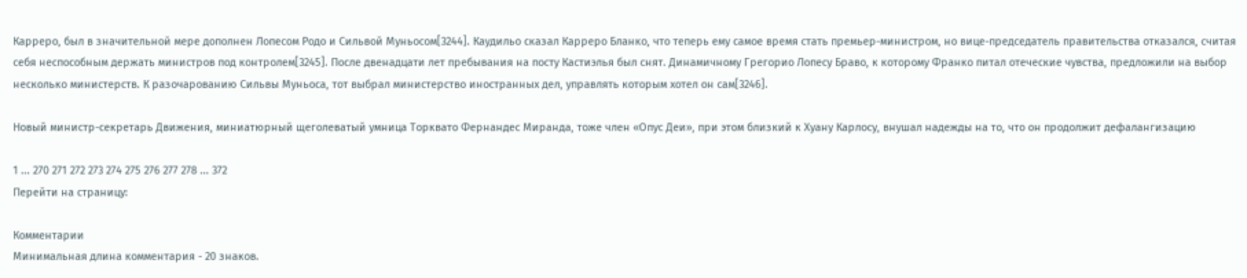Карреро, был в значительной мере дополнен Лопесом Родо и Сильвой Муньосом[3244]. Каудильо сказал Карреро Бланко, что теперь ему самое время стать премьер-министром, но вице-председатель правительства отказался, считая себя неспособным держать министров под контролем[3245]. После двенадцати лет пребывания на посту Кастиэлья был снят. Динамичному Грегорио Лопесу Браво, к которому Франко питал отеческие чувства, предложили на выбор несколько министерств. К разочарованию Сильвы Муньоса, тот выбрал министерство иностранных дел, управлять которым хотел он сам[3246].

Новый министр-секретарь Движения, миниатюрный щеголеватый умница Торквато Фернандес Миранда, тоже член «Опус Деи», при этом близкий к Хуану Карлосу, внушал надежды на то, что он продолжит дефалангизацию

1 ... 270 271 272 273 274 275 276 277 278 ... 372
Перейти на страницу:

Комментарии
Минимальная длина комментария - 20 знаков.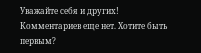Уважайте себя и других!
Комментариев еще нет. Хотите быть первым?